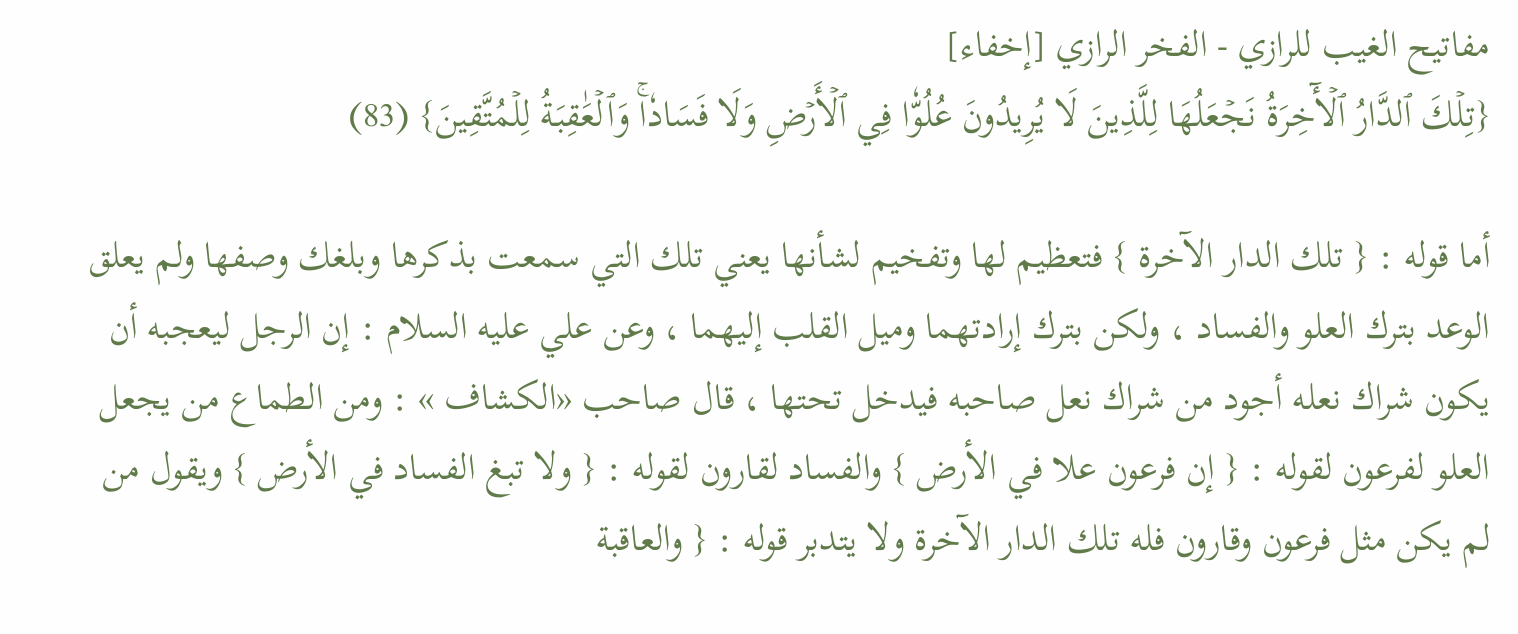مفاتيح الغيب للرازي - الفخر الرازي [إخفاء]
{تِلۡكَ ٱلدَّارُ ٱلۡأٓخِرَةُ نَجۡعَلُهَا لِلَّذِينَ لَا يُرِيدُونَ عُلُوّٗا فِي ٱلۡأَرۡضِ وَلَا فَسَادٗاۚ وَٱلۡعَٰقِبَةُ لِلۡمُتَّقِينَ} (83)

أما قوله : { تلك الدار الآخرة } فتعظيم لها وتفخيم لشأنها يعني تلك التي سمعت بذكرها وبلغك وصفها ولم يعلق الوعد بترك العلو والفساد ، ولكن بترك إرادتهما وميل القلب إليهما ، وعن علي عليه السلام : إن الرجل ليعجبه أن يكون شراك نعله أجود من شراك نعل صاحبه فيدخل تحتها ، قال صاحب «الكشاف » : ومن الطماع من يجعل العلو لفرعون لقوله : { إن فرعون علا في الأرض } والفساد لقارون لقوله : { ولا تبغ الفساد في الأرض } ويقول من لم يكن مثل فرعون وقارون فله تلك الدار الآخرة ولا يتدبر قوله : { والعاقبة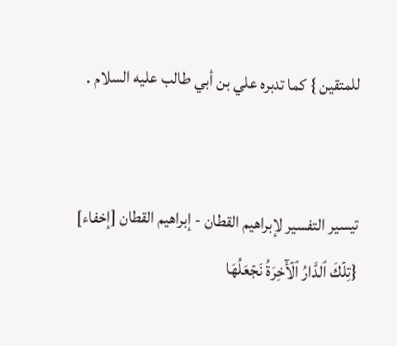للمتقين } كما تدبره علي بن أبي طالب عليه السلام .


تيسير التفسير لإبراهيم القطان - إبراهيم القطان [إخفاء]
{تِلۡكَ ٱلدَّارُ ٱلۡأٓخِرَةُ نَجۡعَلُهَا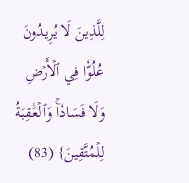لِلَّذِينَ لَا يُرِيدُونَ عُلُوّٗا فِي ٱلۡأَرۡضِ وَلَا فَسَادٗاۚ وَٱلۡعَٰقِبَةُ لِلۡمُتَّقِينَ} (83)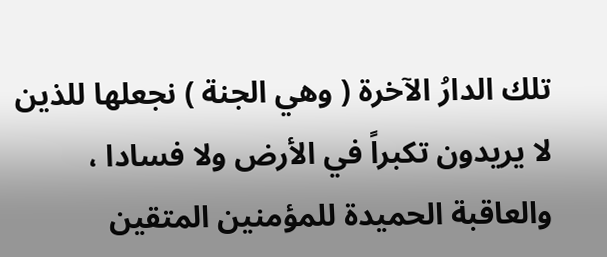تلك الدارُ الآخرة ( وهي الجنة ) نجعلها للذين لا يريدون تكبراً في الأرض ولا فسادا ، والعاقبة الحميدة للمؤمنين المتقين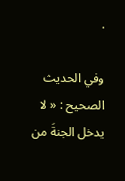.

وفي الحديث الصحيح : « لا يدخل الجنةَ من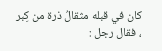كان في قبله مثقالُ ذرة من كِبر ، فقال رجل :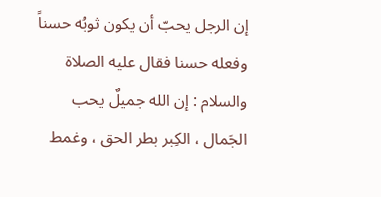إن الرجل يحبّ أن يكون ثوبُه حسناً وفعله حسنا فقال عليه الصلاة والسلام : إن الله جميلٌ يحب الجَمال ، الكِبر بطر الحق ، وغمط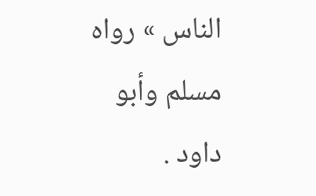الناس » رواه مسلم وأبو داود .